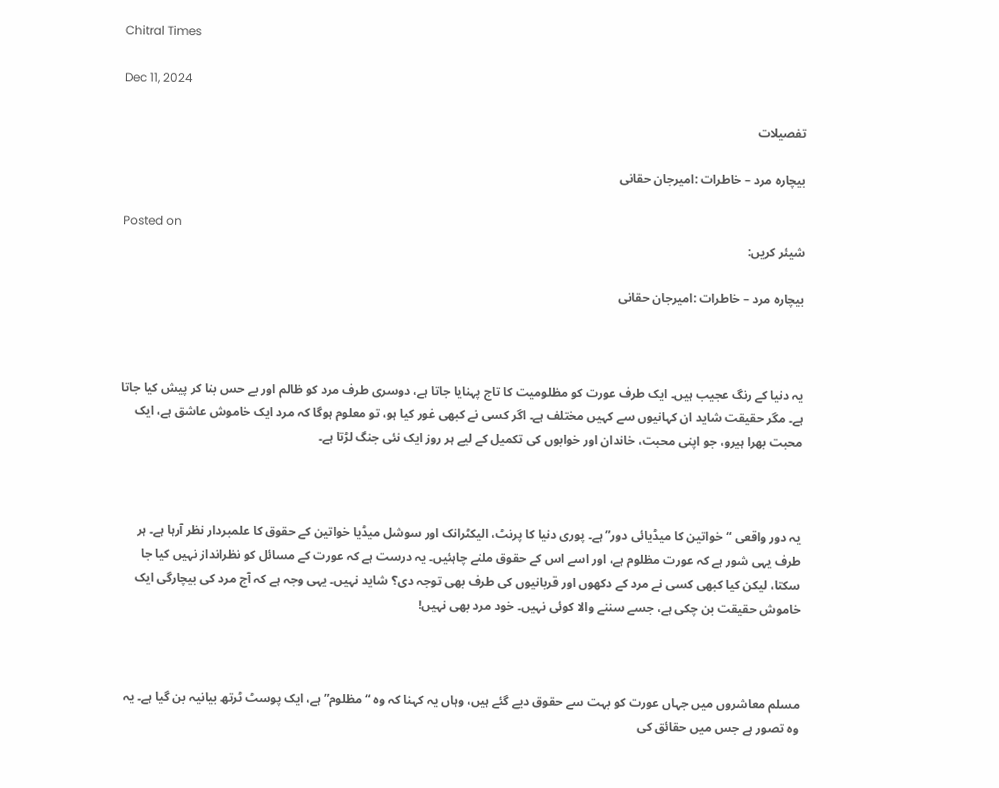Chitral Times

Dec 11, 2024

تفصيلات

بیچارہ مرد – خاطرات :امیرجان حقانی

Posted on
شیئر کریں:

بیچارہ مرد – خاطرات :امیرجان حقانی



یہ دنیا کے رنگ عجیب ہیں۔ ایک طرف عورت کو مظلومیت کا تاج پہنایا جاتا ہے، دوسری طرف مرد کو ظالم اور بے حس بنا کر پیش کیا جاتا ہے۔ مگر حقیقت شاید ان کہانیوں سے کہیں مختلف ہے۔ اگر کسی نے کبھی غور کیا ہو، تو معلوم ہوگا کہ مرد ایک خاموش عاشق ہے، ایک محبت بھرا ہیرو، جو اپنی محبت، خاندان اور خوابوں کی تکمیل کے لیے ہر روز ایک نئی جنگ لڑتا ہے۔



یہ دور واقعی “خواتین کا میڈیائی دور” ہے۔ پوری دنیا کا پرنٹ، الیکٹرانک اور سوشل میڈیا خواتین کے حقوق کا علمبردار نظر آرہا ہے۔ ہر طرف یہی شور ہے کہ عورت مظلوم ہے، اور اسے اس کے حقوق ملنے چاہئیں۔ یہ درست ہے کہ عورت کے مسائل کو نظرانداز نہیں کیا جا سکتا، لیکن کیا کبھی کسی نے مرد کے دکھوں اور قربانیوں کی طرف بھی توجہ دی؟ شاید نہیں۔ یہی وجہ ہے کہ آج مرد کی بیچارگی ایک خاموش حقیقت بن چکی ہے، جسے سننے والا کوئی نہیں۔ خود مرد بھی نہیں!



مسلم معاشروں میں جہاں عورت کو بہت سے حقوق دیے گئے ہیں، وہاں یہ کہنا کہ وہ “مظلوم” ہے، ایک پوسٹ ٹرتھ بیانیہ بن گیا ہے۔ یہ وہ تصور ہے جس میں حقائق کی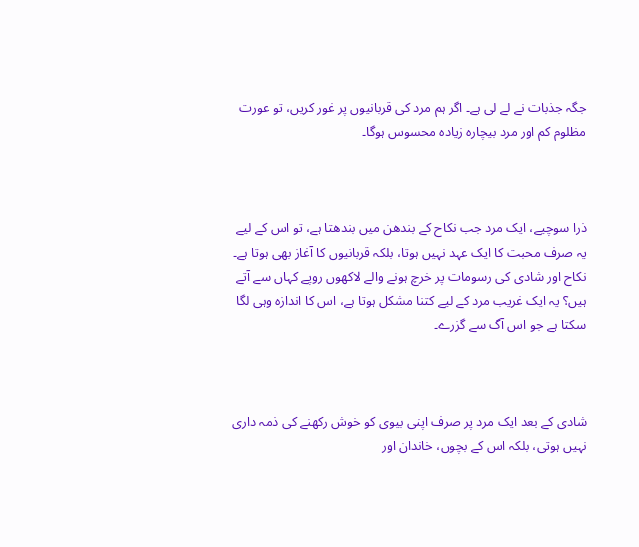جگہ جذبات نے لے لی ہے۔ اگر ہم مرد کی قربانیوں پر غور کریں، تو عورت مظلوم کم اور مرد بیچارہ زیادہ محسوس ہوگا۔



ذرا سوچیے، ایک مرد جب نکاح کے بندھن میں بندھتا ہے، تو اس کے لیے یہ صرف محبت کا ایک عہد نہیں ہوتا، بلکہ قربانیوں کا آغاز بھی ہوتا ہے۔ نکاح اور شادی کی رسومات پر خرچ ہونے والے لاکھوں روپے کہاں سے آتے ہیں؟ یہ ایک غریب مرد کے لیے کتنا مشکل ہوتا ہے، اس کا اندازہ وہی لگا سکتا ہے جو اس آگ سے گزرے۔



شادی کے بعد ایک مرد پر صرف اپنی بیوی کو خوش رکھنے کی ذمہ داری نہیں ہوتی، بلکہ اس کے بچوں، خاندان اور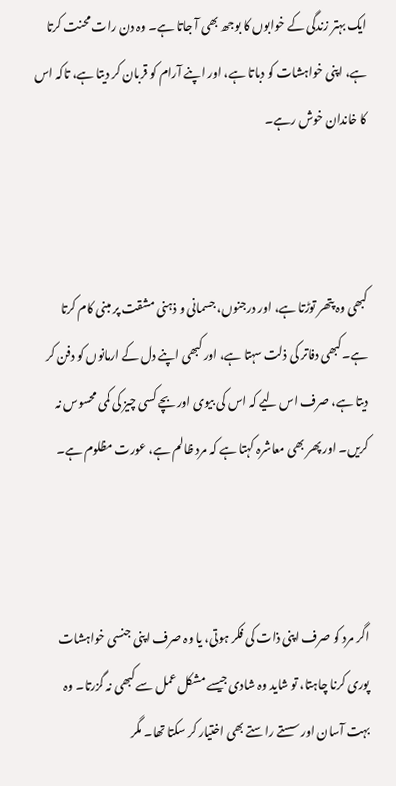ایک بہتر زندگی کے خوابوں کا بوجھ بھی آ جاتا ہے۔ وہ دن رات محنت کرتا ہے، اپنی خواہشات کو دباتا ہے، اور اپنے آرام کو قربان کر دیتا ہے، تاکہ اس کا خاندان خوش رہے۔



کبھی وہ پتھر توڑتا ہے، اور درجنوں، جسمانی و ذہنی مشقت پر مبنی کام کرتا ہے۔کبھی دفاتر کی ذلت سہتا ہے، اور کبھی اپنے دل کے ارمانوں کو دفن کر دیتا ہے، صرف اس لیے کہ اس کی بیوی اور بچے کسی چیز کی کمی محسوس نہ کریں۔ اور پھر بھی معاشرہ کہتا ہے کہ مرد ظالم ہے، عورت مظلوم ہے۔



اگر مرد کو صرف اپنی ذات کی فکر ہوتی، یا وہ صرف اپنی جنسی خواہشات پوری کرنا چاہتا، تو شاید وہ شادی جیسے مشکل عمل سے کبھی نہ گزرتا۔ وہ بہت آسان اور سستے راستے بھی اختیار کر سکتا تھا۔ مگر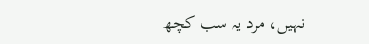نہیں، مرد یہ سب کچھ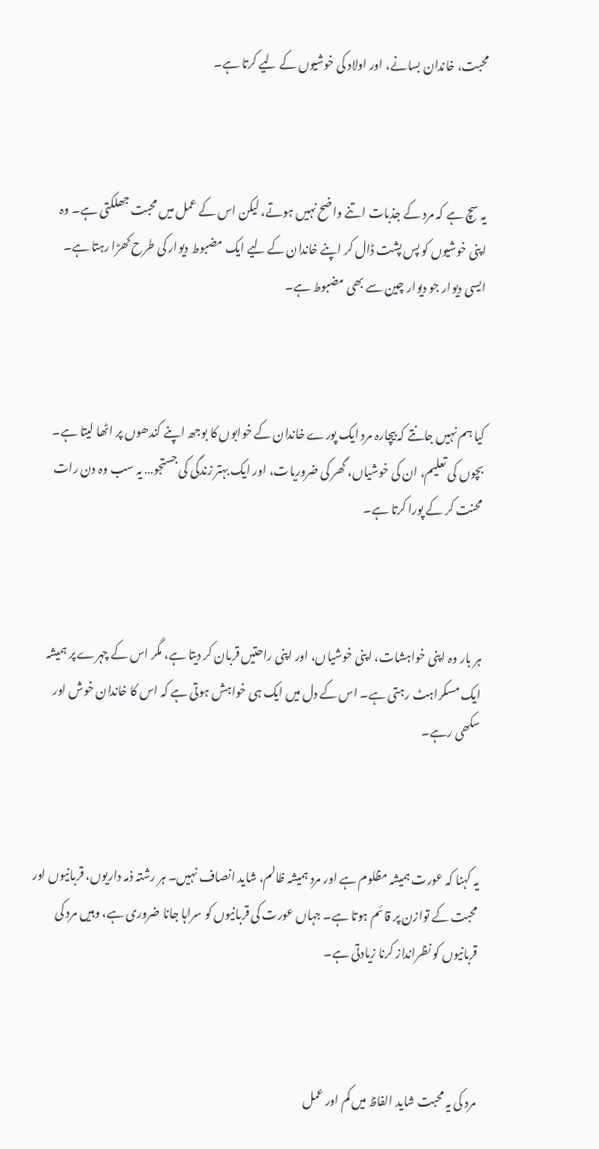محبت، خاندان بسانے، اور اولاد کی خوشیوں کے لیے کرتا ہے۔



یہ سچ ہے کہ مرد کے جذبات اتنے واضح نہیں ہوتے، لیکن اس کے عمل میں محبت جھلکتی ہے۔ وہ اپنی خوشیوں کو پس پشت ڈال کر اپنے خاندان کے لیے ایک مضبوط دیوار کی طرح کھڑا رہتا ہے۔ ایسی دیوار جو دیوار چین سے بھی مضبوط ہے۔



کیا ہم نہیں جانتے کہ بیچارہ مرد ایک پورے خاندان کے خوابوں کا بوجھ اپنے کندھوں پر اٹھا لیتا ہے۔ بچوں کی تعلیم، ان کی خوشیاں، گھر کی ضروریات، اور ایک بہتر زندگی کی جستجو… یہ سب وہ دن رات محنت کر کے پورا کرتا ہے۔



ہر بار وہ اپنی خواہشات، اپنی خوشیاں، اور اپنی راحتیں قربان کر دیتا ہے، مگر اس کے چہرے پر ہمیشہ ایک مسکراہٹ رہتی ہے۔ اس کے دل میں ایک ہی خواہش ہوتی ہے کہ اس کا خاندان خوش اور سکھی رہے۔



یہ کہنا کہ عورت ہمیشہ مظلوم ہے اور مرد ہمیشہ ظالم، شاید انصاف نہیں۔ ہر رشتہ ذمہ داریوں، قربانیوں اور محبت کے توازن پر قائم ہوتا ہے۔ جہاں عورت کی قربانیوں کو سراہا جانا ضروری ہے، وہیں مرد کی قربانیوں کو نظرانداز کرنا زیادتی ہے۔



مرد کی یہ محبت شاید الفاظ میں کم اور عمل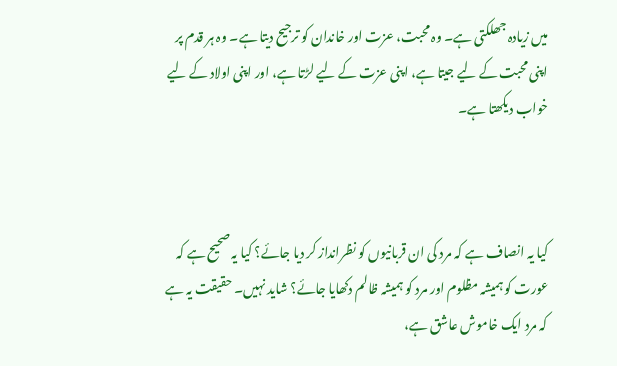میں زیادہ جھلکتی ہے۔ وہ محبت، عزت اور خاندان کو ترجیح دیتا ہے۔ وہ ہر قدم پر اپنی محبت کے لیے جیتا ہے، اپنی عزت کے لیے لڑتا ہے، اور اپنی اولاد کے لیے خواب دیکھتا ہے۔



کیا یہ انصاف ہے کہ مرد کی ان قربانیوں کو نظرانداز کر دیا جائے؟ کیا یہ صحیح ہے کہ عورت کو ہمیشہ مظلوم اور مرد کو ہمیشہ ظالم دکھایا جائے؟ شاید نہیں۔ حقیقت یہ ہے کہ مرد ایک خاموش عاشق ہے،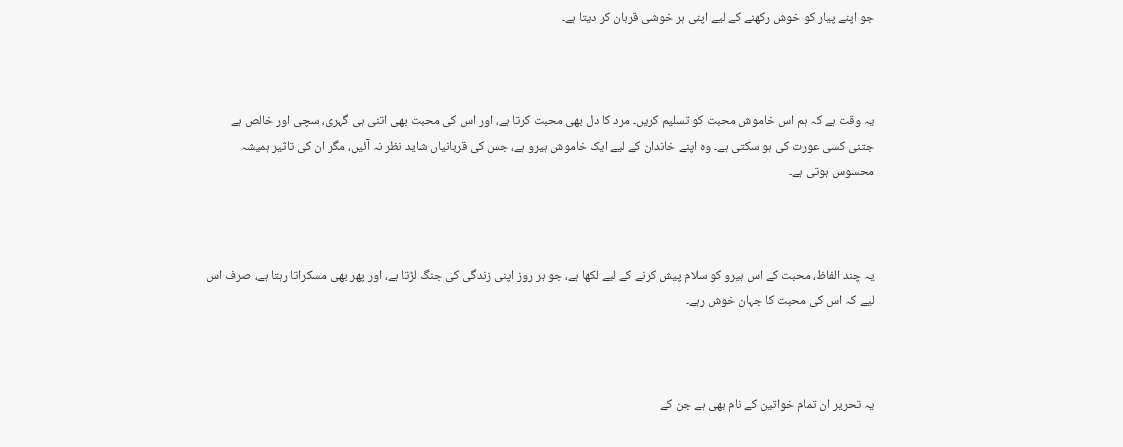جو اپنے پیار کو خوش رکھنے کے لیے اپنی ہر خوشی قربان کر دیتا ہے۔



یہ وقت ہے کہ ہم اس خاموش محبت کو تسلیم کریں۔ مرد کا دل بھی محبت کرتا ہے، اور اس کی محبت بھی اتنی ہی گہری، سچی اور خالص ہے جتنی کسی عورت کی ہو سکتی ہے۔ وہ اپنے خاندان کے لیے ایک خاموش ہیرو ہے، جس کی قربانیاں شاید نظر نہ آئیں، مگر ان کی تاثیر ہمیشہ محسوس ہوتی ہے۔



یہ چند الفاظ، محبت کے اس ہیرو کو سلام پیش کرنے کے لیے لکھا ہے، جو ہر روز اپنی زندگی کی جنگ لڑتا ہے، اور پھر بھی مسکراتا رہتا ہے، صرف اس لیے کہ اس کی محبت کا جہان خوش رہے۔



یہ تحریر ان تمام خواتین کے نام بھی ہے جن کے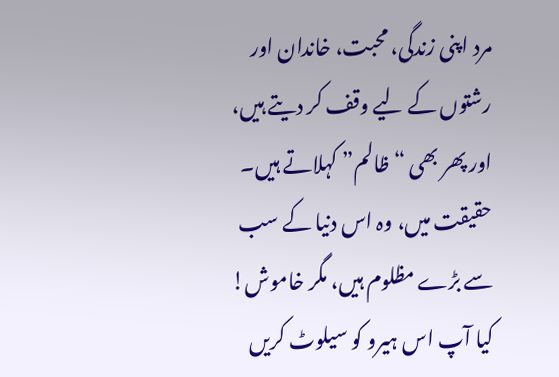مرد اپنی زندگی، محبت، خاندان اور رشتوں کے لیے وقف کر دیتے ہیں، اور پھر بھی “ظالم” کہلاتے ہیں۔ حقیقت میں، وہ اس دنیا کے سب سے بڑے مظلوم ہیں، مگر خاموش! کیا آپ اس ہیرو کو سیلوٹ کریں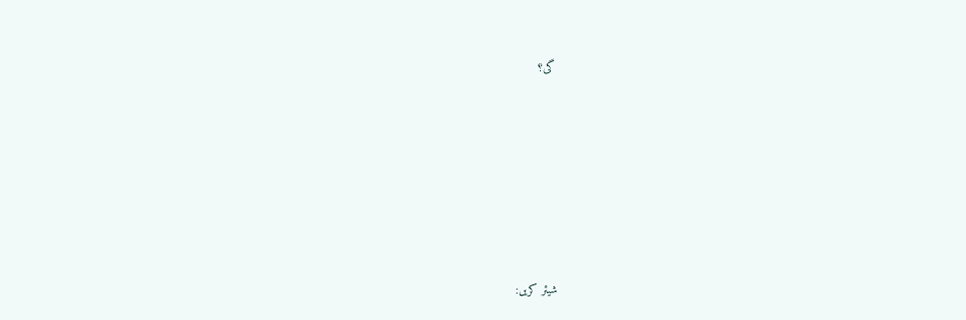گی؟










شیئر کریں: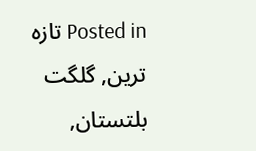Posted in تازہ ترین, گلگت بلتستان,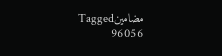مضامینTagged
96056